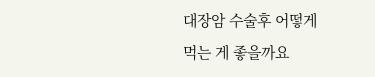대장암 수술후 어떻게 먹는 게 좋을까요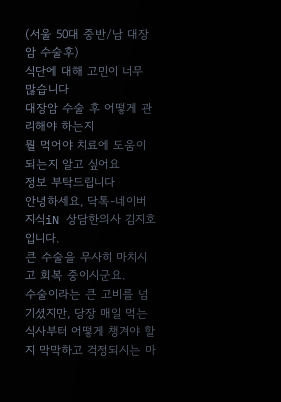(서울 50대 중반/남 대장암 수술후)
식단에 대해 고민이 너무 많습니다
대장암 수술 후 어떻게 관리해야 하는지
뭘 먹어야 치료에 도움이 되는지 알고 싶어요
정보 부탁드립니다
안녕하세요, 닥톡-네이버 지식iN 상담한의사 김지호입니다.
큰 수술을 무사히 마치시고 회복 중이시군요.
수술이라는 큰 고비를 넘기셨지만, 당장 매일 먹는 식사부터 어떻게 챙겨야 할지 막막하고 걱정되시는 마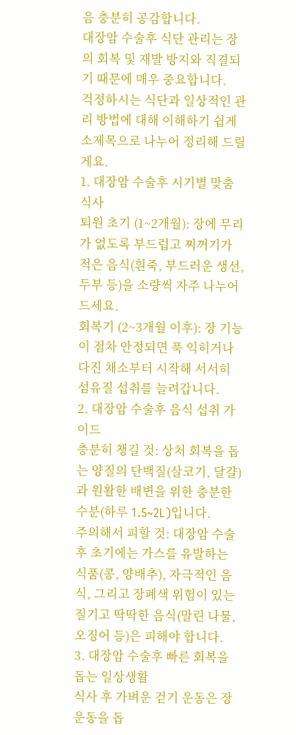음 충분히 공감합니다.
대장암 수술후 식단 관리는 장의 회복 및 재발 방지와 직결되기 때문에 매우 중요합니다.
걱정하시는 식단과 일상적인 관리 방법에 대해 이해하기 쉽게 소제목으로 나누어 정리해 드릴게요.
1. 대장암 수술후 시기별 맞춤 식사
퇴원 초기 (1~2개월): 장에 무리가 없도록 부드럽고 찌꺼기가 적은 음식(흰죽, 부드러운 생선, 두부 등)을 소량씩 자주 나누어 드세요.
회복기 (2~3개월 이후): 장 기능이 점차 안정되면 푹 익히거나 다진 채소부터 시작해 서서히 섬유질 섭취를 늘려갑니다.
2. 대장암 수술후 음식 섭취 가이드
충분히 챙길 것: 상처 회복을 돕는 양질의 단백질(살코기, 달걀)과 원활한 배변을 위한 충분한 수분(하루 1.5~2L)입니다.
주의해서 피할 것: 대장암 수술후 초기에는 가스를 유발하는 식품(콩, 양배추), 자극적인 음식, 그리고 장폐색 위험이 있는 질기고 딱딱한 음식(말린 나물, 오징어 등)은 피해야 합니다.
3. 대장암 수술후 빠른 회복을 돕는 일상생활
식사 후 가벼운 걷기 운동은 장운동을 돕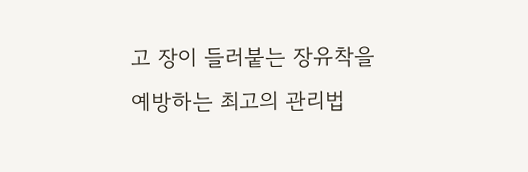고 장이 들러붙는 장유착을 예방하는 최고의 관리법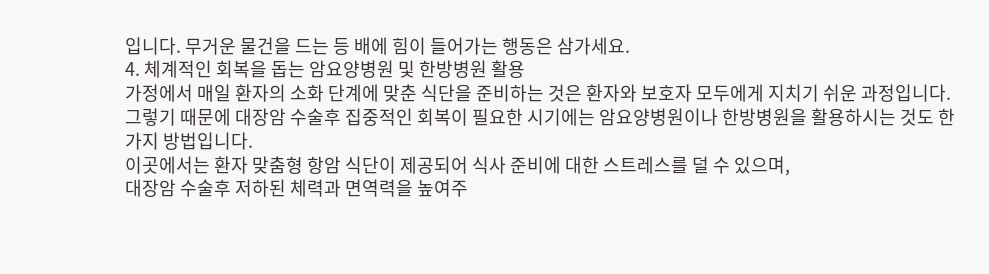입니다. 무거운 물건을 드는 등 배에 힘이 들어가는 행동은 삼가세요.
4. 체계적인 회복을 돕는 암요양병원 및 한방병원 활용
가정에서 매일 환자의 소화 단계에 맞춘 식단을 준비하는 것은 환자와 보호자 모두에게 지치기 쉬운 과정입니다.
그렇기 때문에 대장암 수술후 집중적인 회복이 필요한 시기에는 암요양병원이나 한방병원을 활용하시는 것도 한 가지 방법입니다.
이곳에서는 환자 맞춤형 항암 식단이 제공되어 식사 준비에 대한 스트레스를 덜 수 있으며,
대장암 수술후 저하된 체력과 면역력을 높여주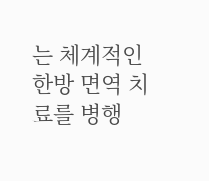는 체계적인 한방 면역 치료를 병행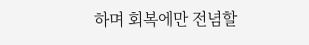하며 회복에만 전념할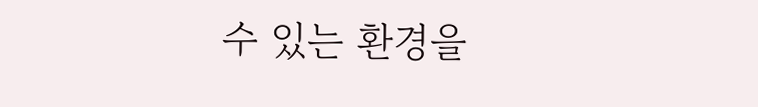수 있는 환경을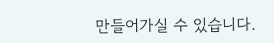만들어가실 수 있습니다.